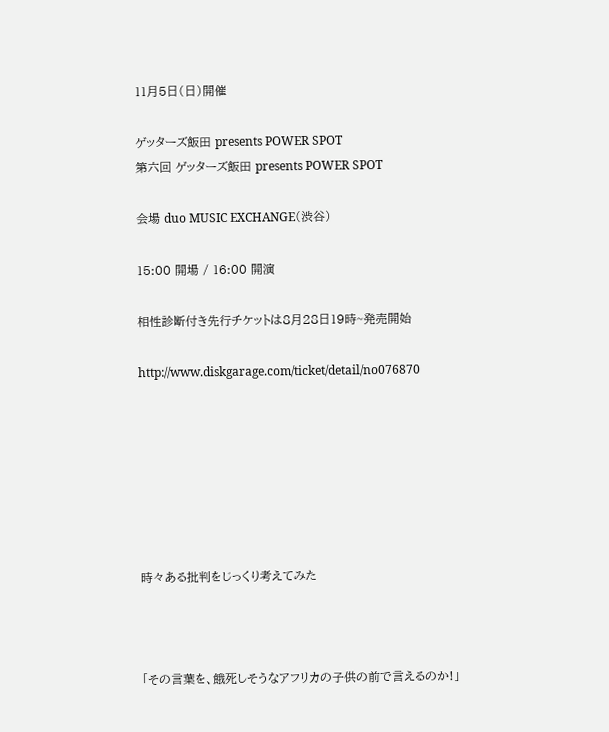11月5日(日)開催

ゲッターズ飯田 presents POWER SPOT
第六回 ゲッターズ飯田 presents POWER SPOT

会場 duo MUSIC EXCHANGE(渋谷)

15:00 開場 / 16:00 開演

相性診断付き先行チケットは8月28日19時~発売開始

http://www.diskgarage.com/ticket/detail/no076870







時々ある批判をじっくり考えてみた



「その言葉を、餓死しそうなアフリカの子供の前で言えるのか!」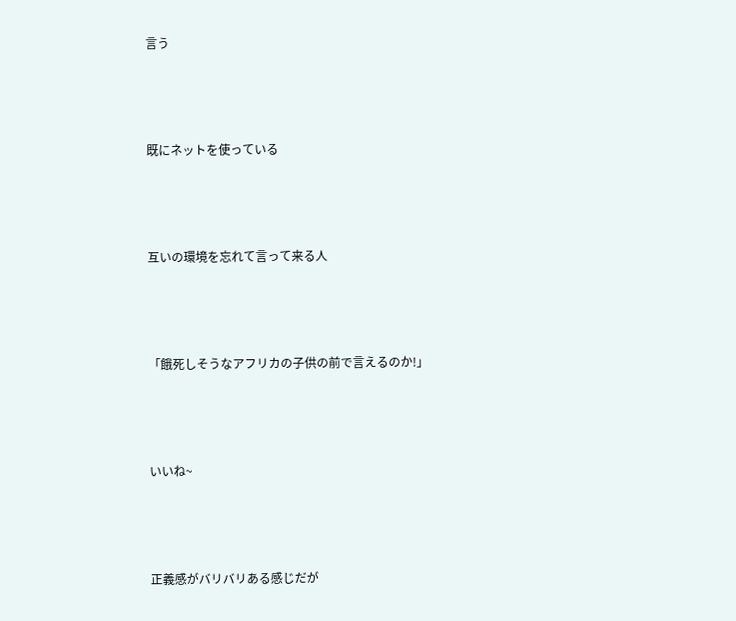言う



既にネットを使っている



互いの環境を忘れて言って来る人



「餓死しそうなアフリカの子供の前で言えるのか!」



いいね~



正義感がバリバリある感じだが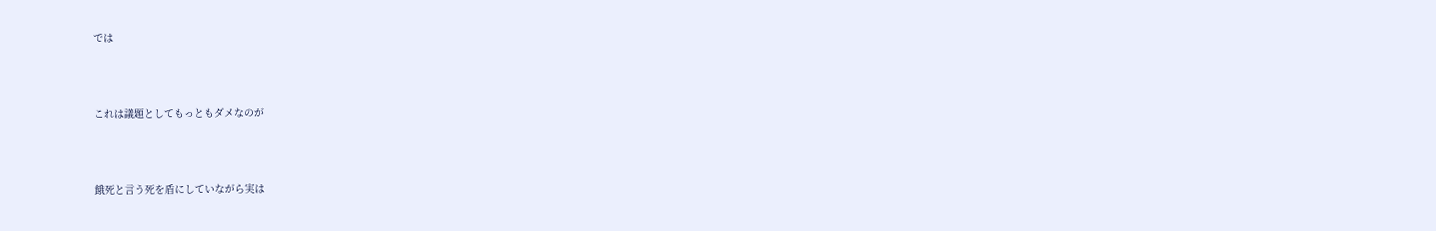では



これは議題としてもっともダメなのが



餓死と言う死を盾にしていながら実は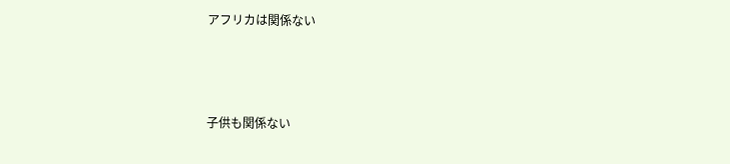アフリカは関係ない



子供も関係ない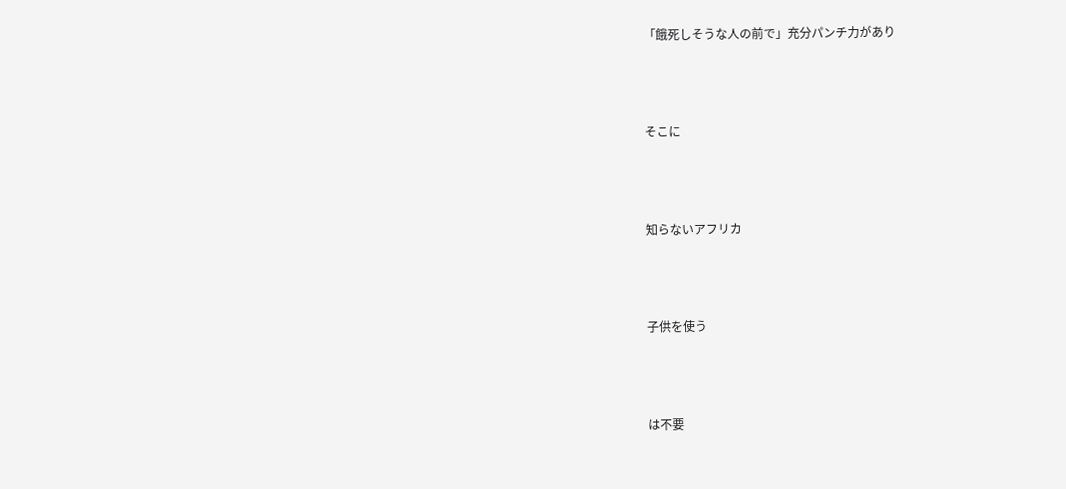「餓死しそうな人の前で」充分パンチ力があり



そこに



知らないアフリカ



子供を使う



は不要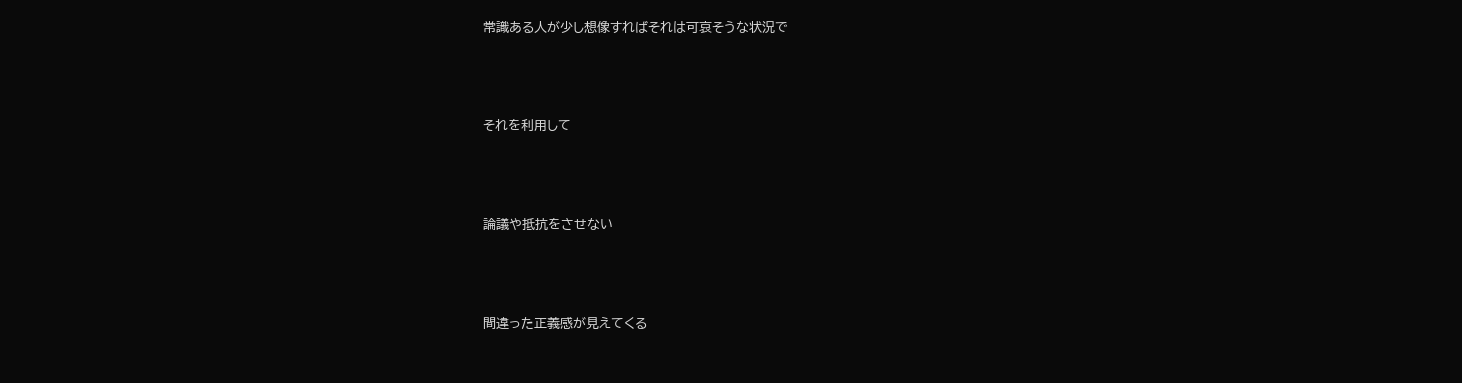常識ある人が少し想像すればそれは可哀そうな状況で



それを利用して



論議や抵抗をさせない



間違った正義感が見えてくる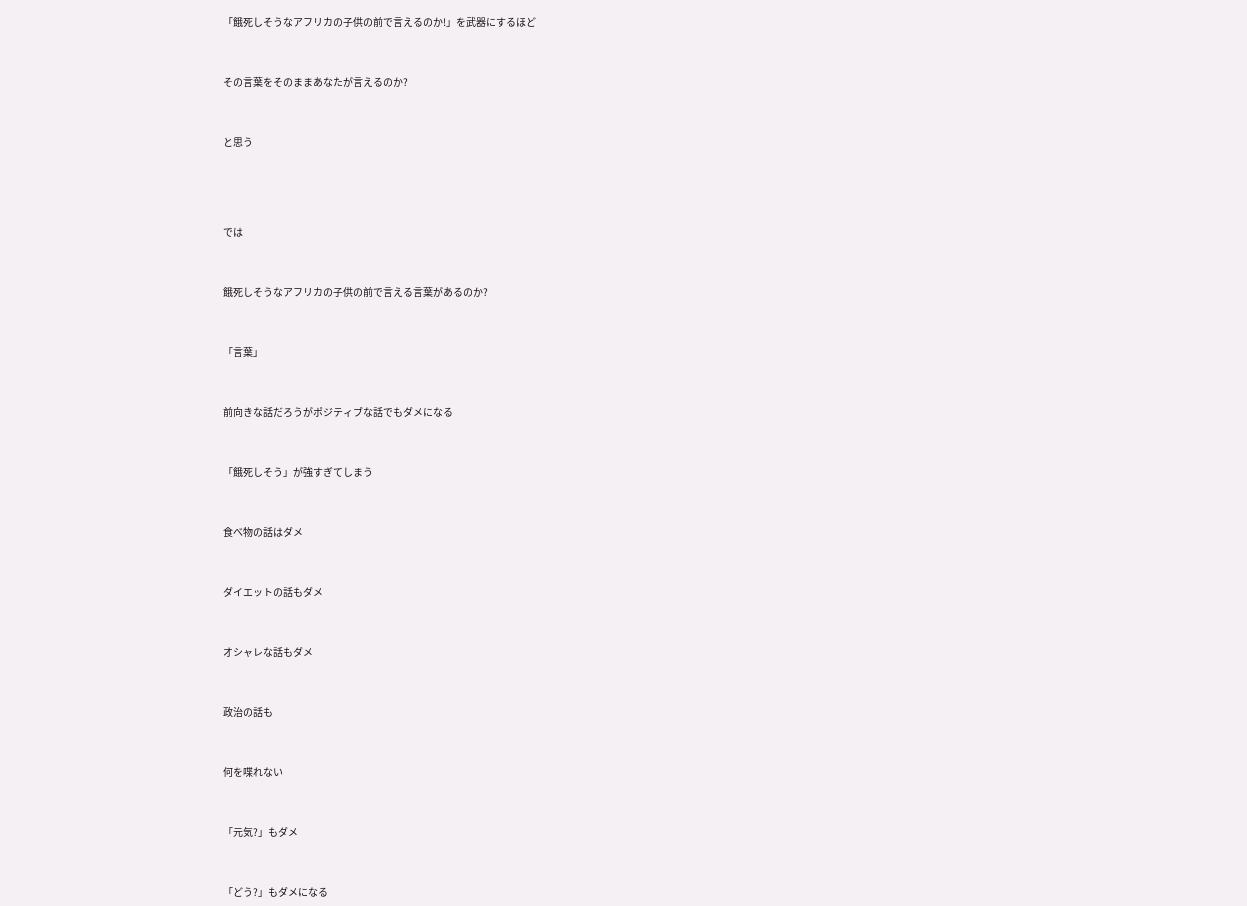「餓死しそうなアフリカの子供の前で言えるのか!」を武器にするほど



その言葉をそのままあなたが言えるのか?



と思う





では



餓死しそうなアフリカの子供の前で言える言葉があるのか?



「言葉」



前向きな話だろうがポジティブな話でもダメになる



「餓死しそう」が強すぎてしまう



食べ物の話はダメ



ダイエットの話もダメ



オシャレな話もダメ



政治の話も



何を喋れない



「元気?」もダメ



「どう?」もダメになる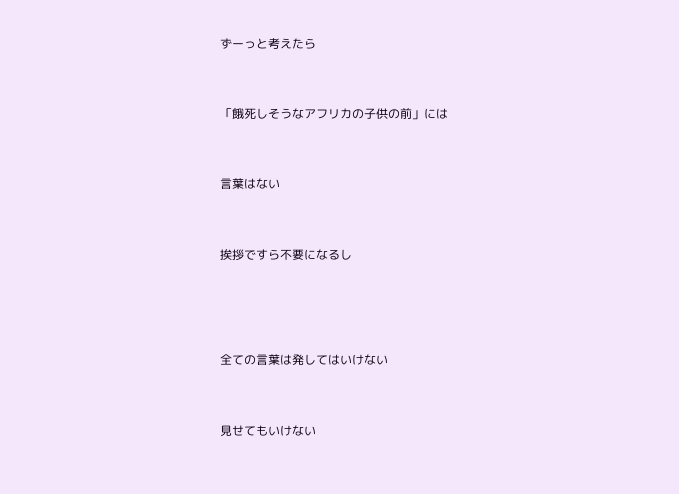ずーっと考えたら



「餓死しそうなアフリカの子供の前」には



言葉はない



挨拶ですら不要になるし





全ての言葉は発してはいけない



見せてもいけない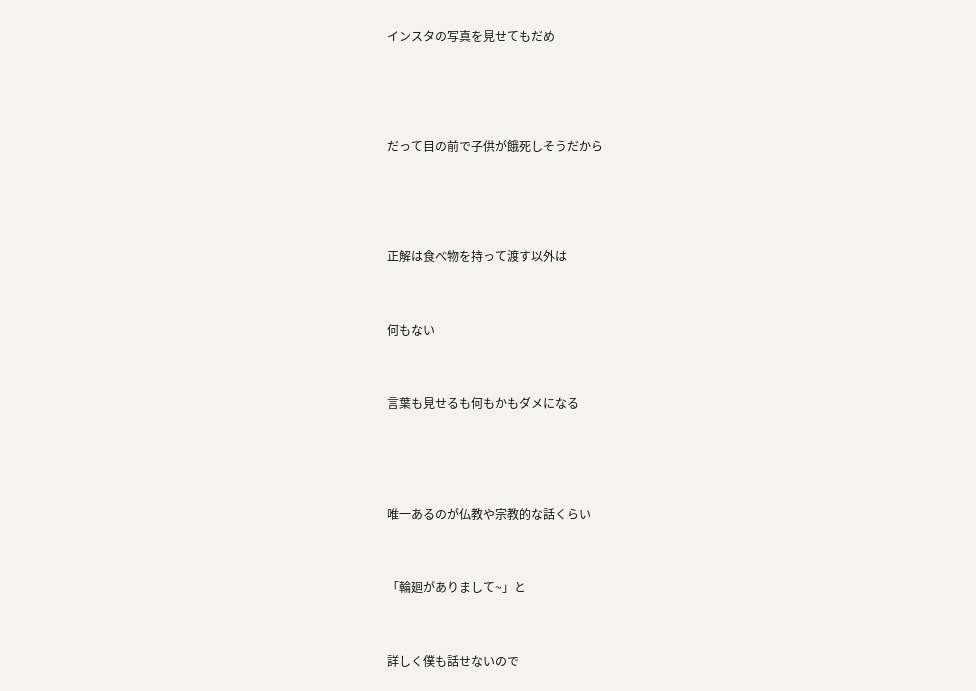インスタの写真を見せてもだめ





だって目の前で子供が餓死しそうだから





正解は食べ物を持って渡す以外は



何もない



言葉も見せるも何もかもダメになる





唯一あるのが仏教や宗教的な話くらい



「輪廻がありまして~」と



詳しく僕も話せないので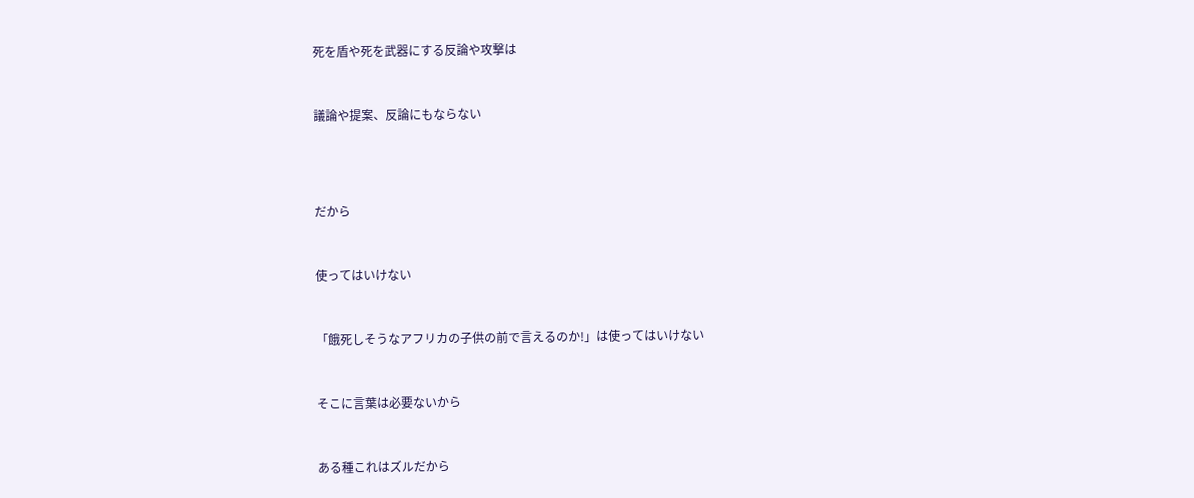死を盾や死を武器にする反論や攻撃は



議論や提案、反論にもならない





だから



使ってはいけない



「餓死しそうなアフリカの子供の前で言えるのか!」は使ってはいけない



そこに言葉は必要ないから



ある種これはズルだから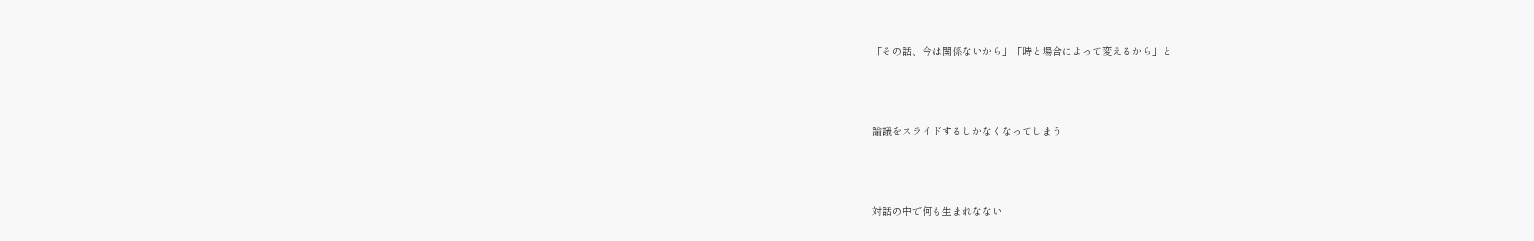「その話、今は関係ないから」「時と場合によって変えるから」と



論議をスライドするしかなくなってしまう



対話の中で何も生まれなない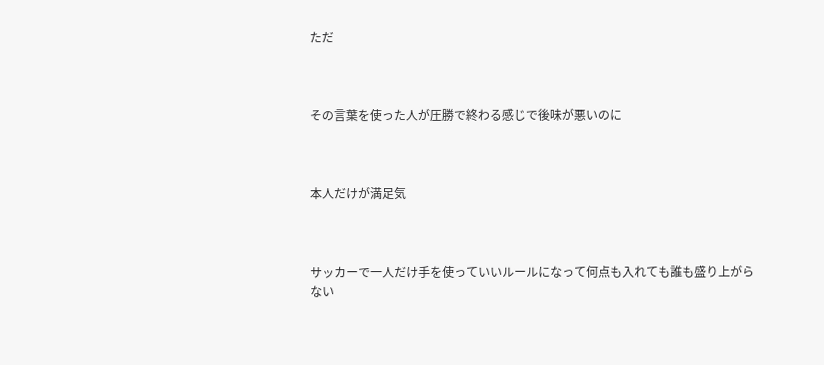ただ



その言葉を使った人が圧勝で終わる感じで後味が悪いのに



本人だけが満足気



サッカーで一人だけ手を使っていいルールになって何点も入れても誰も盛り上がらない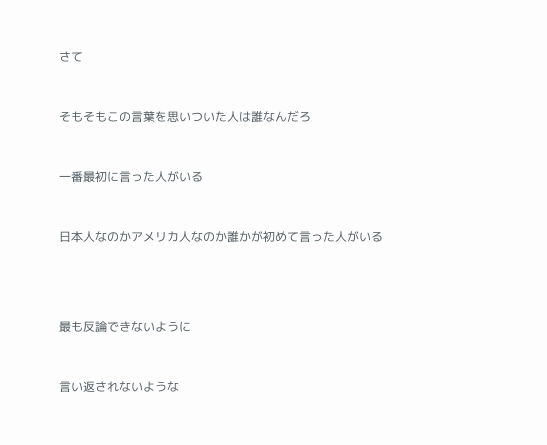さて



そもそもこの言葉を思いついた人は誰なんだろ



一番最初に言った人がいる



日本人なのかアメリカ人なのか誰かが初めて言った人がいる





最も反論できないように



言い返されないような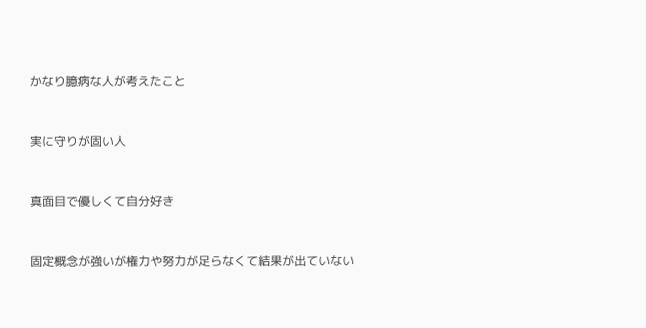かなり臆病な人が考えたこと



実に守りが固い人



真面目で優しくて自分好き



固定概念が強いが権力や努力が足らなくて結果が出ていない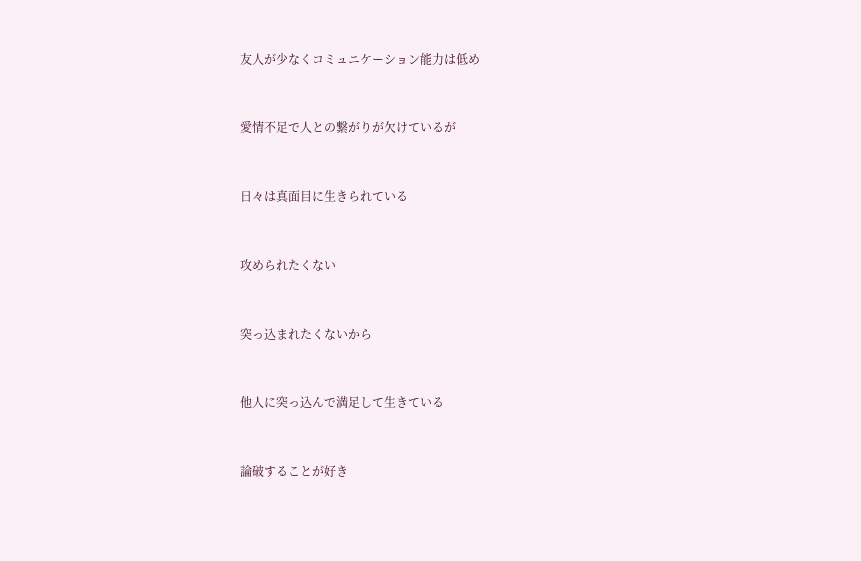友人が少なくコミュニケーション能力は低め



愛情不足で人との繋がりが欠けているが



日々は真面目に生きられている



攻められたくない



突っ込まれたくないから



他人に突っ込んで満足して生きている



論破することが好き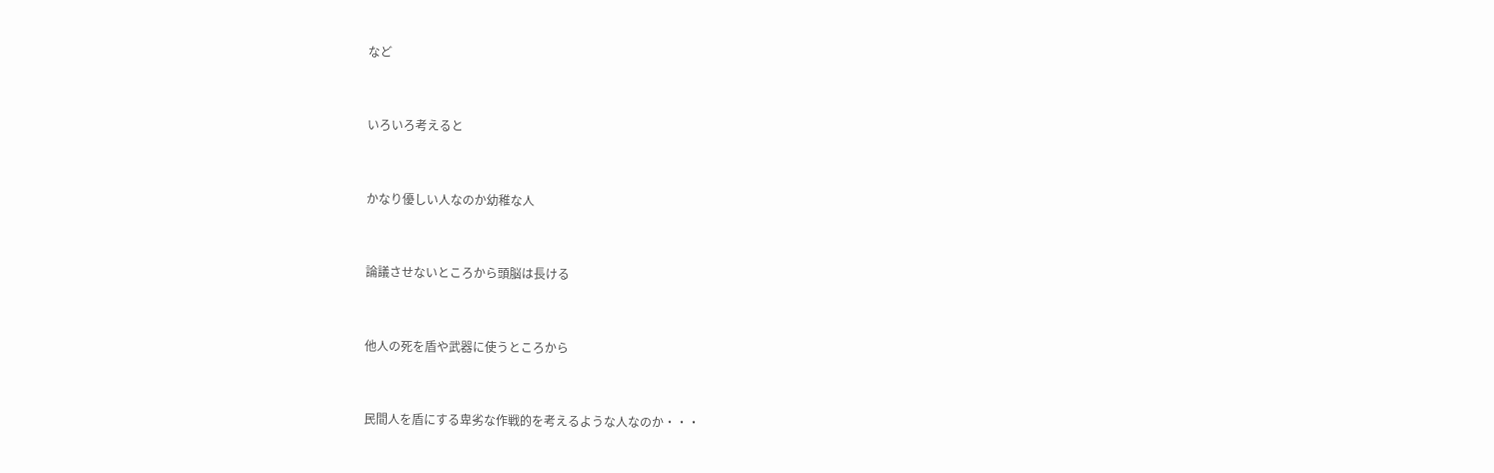など



いろいろ考えると



かなり優しい人なのか幼稚な人



論議させないところから頭脳は長ける



他人の死を盾や武器に使うところから



民間人を盾にする卑劣な作戦的を考えるような人なのか・・・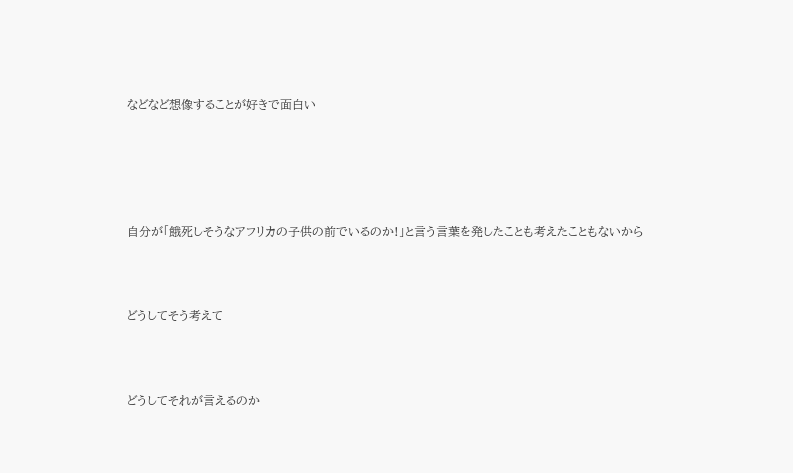などなど想像することが好きで面白い





自分が「餓死しそうなアフリカの子供の前でいるのか!」と言う言葉を発したことも考えたこともないから



どうしてそう考えて



どうしてそれが言えるのか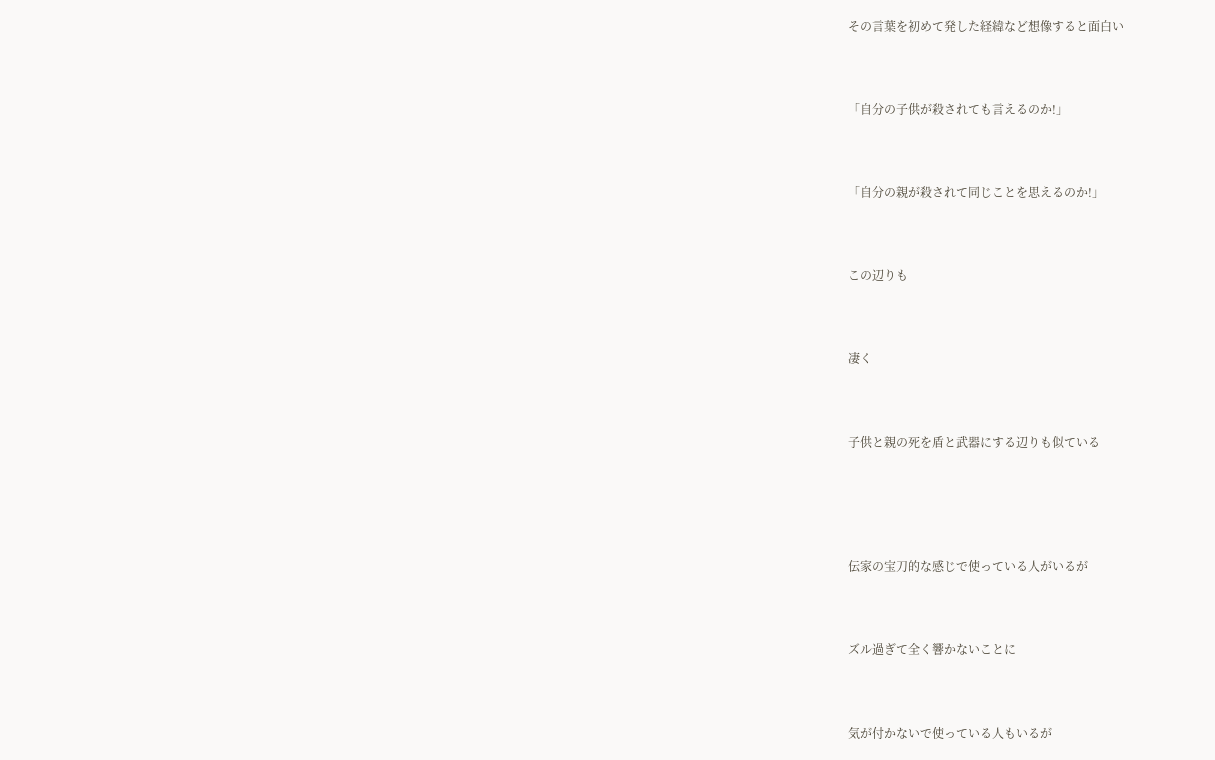その言葉を初めて発した経緯など想像すると面白い



「自分の子供が殺されても言えるのか!」



「自分の親が殺されて同じことを思えるのか!」



この辺りも



凄く



子供と親の死を盾と武器にする辺りも似ている





伝家の宝刀的な感じで使っている人がいるが



ズル過ぎて全く響かないことに



気が付かないで使っている人もいるが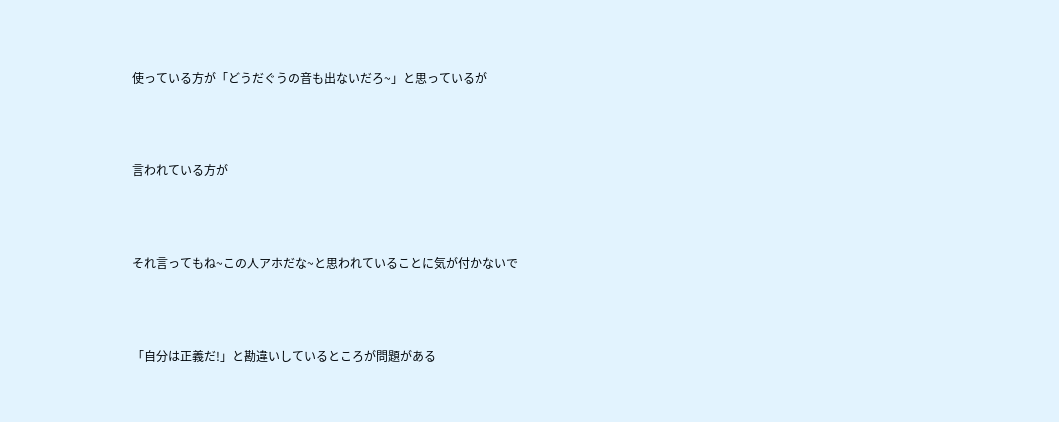使っている方が「どうだぐうの音も出ないだろ~」と思っているが



言われている方が



それ言ってもね~この人アホだな~と思われていることに気が付かないで



「自分は正義だ!」と勘違いしているところが問題がある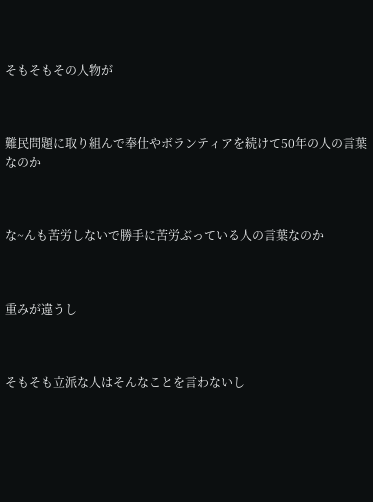そもそもその人物が



難民問題に取り組んで奉仕やボランティアを続けて50年の人の言葉なのか



な~んも苦労しないで勝手に苦労ぶっている人の言葉なのか



重みが違うし



そもそも立派な人はそんなことを言わないし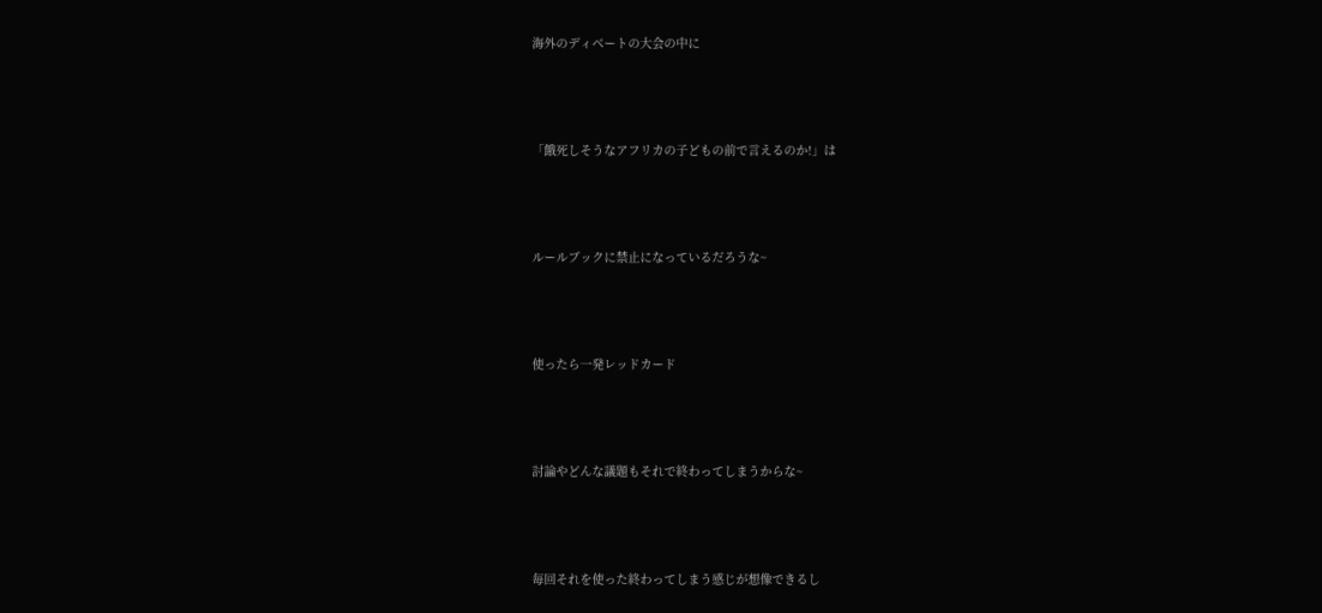海外のディベートの大会の中に



「餓死しそうなアフリカの子どもの前で言えるのか!」は



ルールブックに禁止になっているだろうな~



使ったら一発レッドカード



討論やどんな議題もそれで終わってしまうからな~



毎回それを使った終わってしまう感じが想像できるし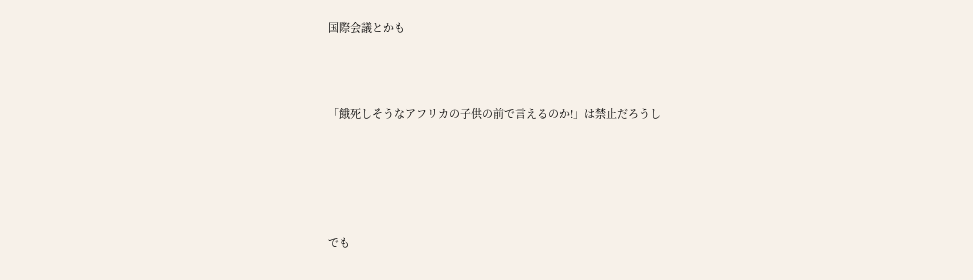国際会議とかも



「餓死しそうなアフリカの子供の前で言えるのか!」は禁止だろうし





でも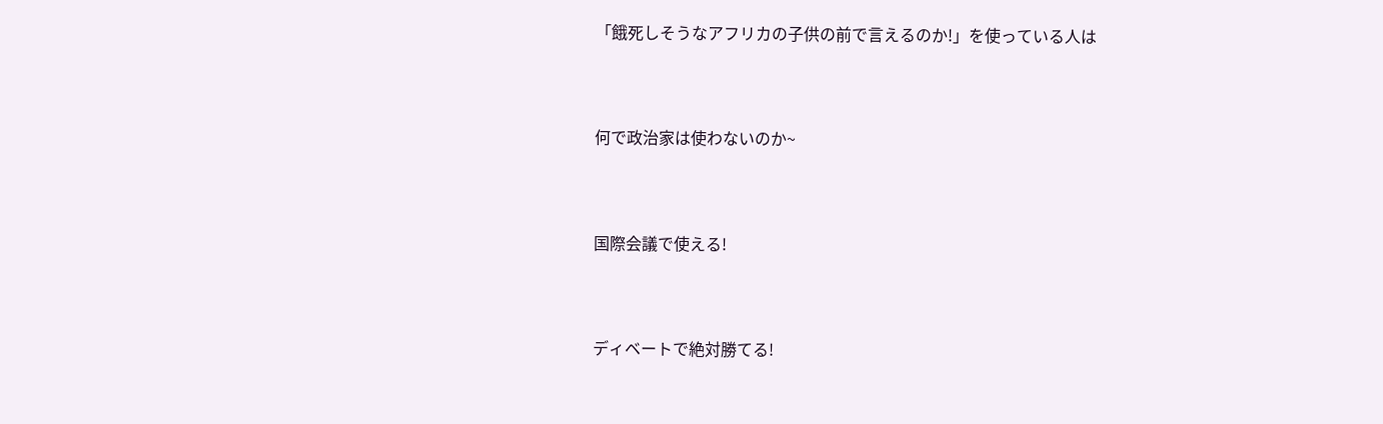「餓死しそうなアフリカの子供の前で言えるのか!」を使っている人は



何で政治家は使わないのか~



国際会議で使える!



ディベートで絶対勝てる!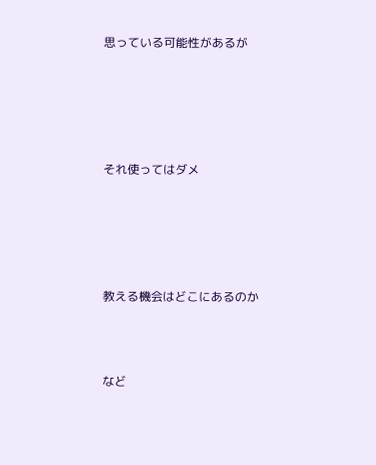思っている可能性があるが





それ使ってはダメ





教える機会はどこにあるのか



など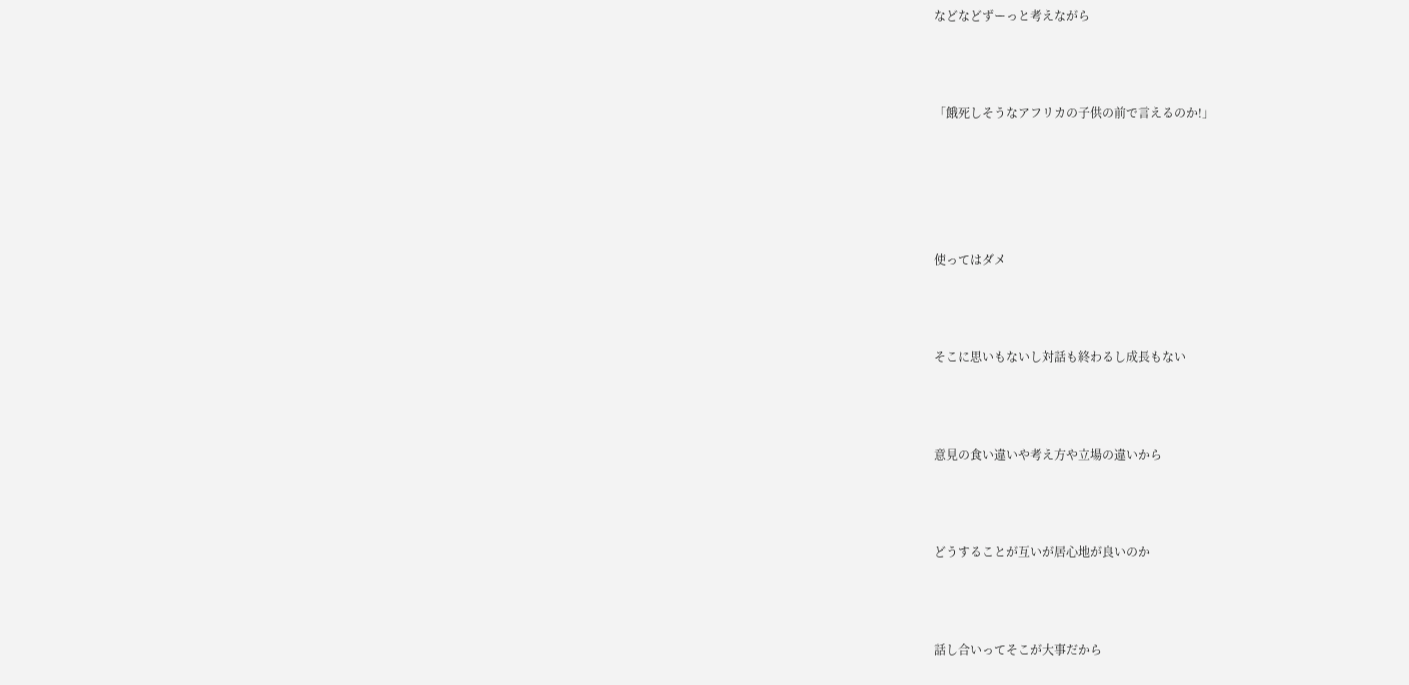などなどずーっと考えながら



「餓死しそうなアフリカの子供の前で言えるのか!」





使ってはダメ



そこに思いもないし対話も終わるし成長もない



意見の食い違いや考え方や立場の違いから



どうすることが互いが居心地が良いのか



話し合いってそこが大事だから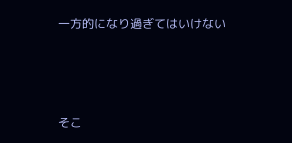一方的になり過ぎてはいけない



そこ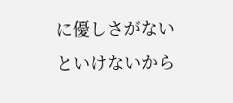に優しさがないといけないから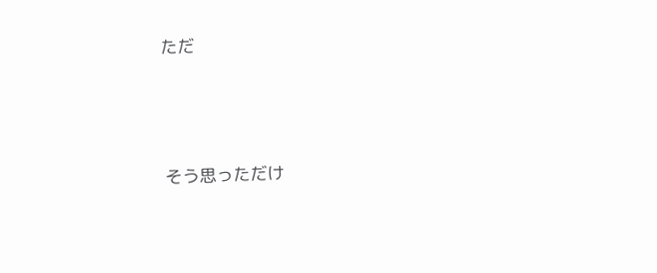ただ



そう思っただけ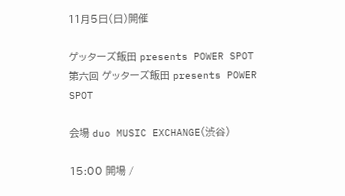11月5日(日)開催

ゲッターズ飯田 presents POWER SPOT
第六回 ゲッターズ飯田 presents POWER SPOT

会場 duo MUSIC EXCHANGE(渋谷)

15:00 開場 /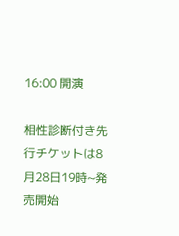16:00 開演

相性診断付き先行チケットは8月28日19時~発売開始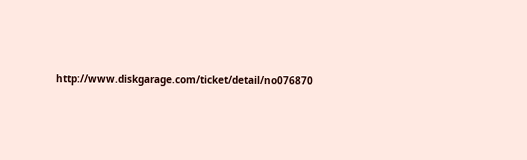http://www.diskgarage.com/ticket/detail/no076870